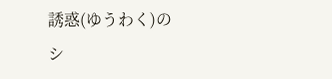誘惑(ゆうわく)のシ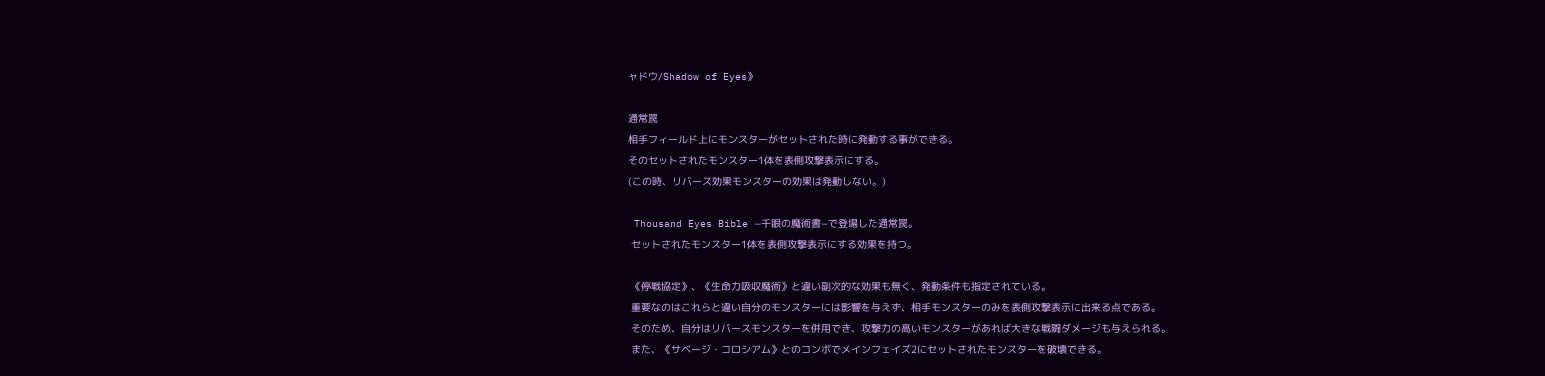ャドウ/Shadow of Eyes》

通常罠
相手フィールド上にモンスターがセットされた時に発動する事ができる。
そのセットされたモンスター1体を表側攻撃表示にする。
(この時、リバース効果モンスターの効果は発動しない。)

 Thousand Eyes Bible −千眼の魔術書−で登場した通常罠。
 セットされたモンスター1体を表側攻撃表示にする効果を持つ。

 《停戦協定》、《生命力吸収魔術》と違い副次的な効果も無く、発動条件も指定されている。
 重要なのはこれらと違い自分のモンスターには影響を与えず、相手モンスターのみを表側攻撃表示に出来る点である。
 そのため、自分はリバースモンスターを併用でき、攻撃力の高いモンスターがあれば大きな戦闘ダメージも与えられる。
 また、《サベージ・コロシアム》とのコンボでメインフェイズ2にセットされたモンスターを破壊できる。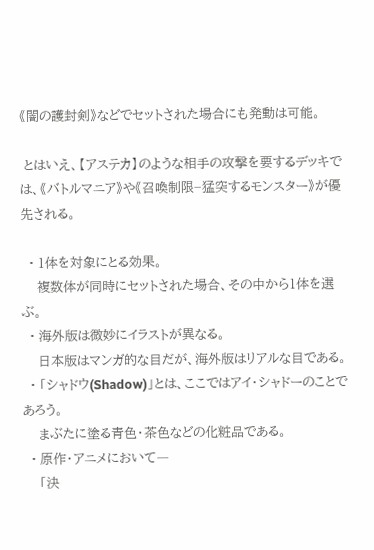《闇の護封剣》などでセットされた場合にも発動は可能。

 とはいえ、【アステカ】のような相手の攻撃を要するデッキでは、《バトルマニア》や《召喚制限−猛突するモンスター》が優先される。

  • 1体を対象にとる効果。
    複数体が同時にセットされた場合、その中から1体を選ぶ。
  • 海外版は微妙にイラストが異なる。
    日本版はマンガ的な目だが、海外版はリアルな目である。
  • 「シャドウ(Shadow)」とは、ここではアイ・シャドーのことであろう。
    まぶたに塗る青色・茶色などの化粧品である。
  • 原作・アニメにおいて―
    「決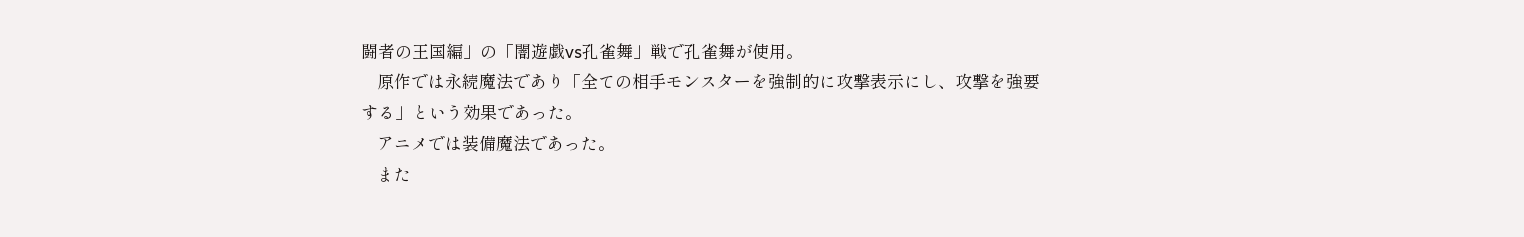闘者の王国編」の「闇遊戯vs孔雀舞」戦で孔雀舞が使用。
    原作では永続魔法であり「全ての相手モンスターを強制的に攻撃表示にし、攻撃を強要する」という効果であった。
    アニメでは装備魔法であった。
    また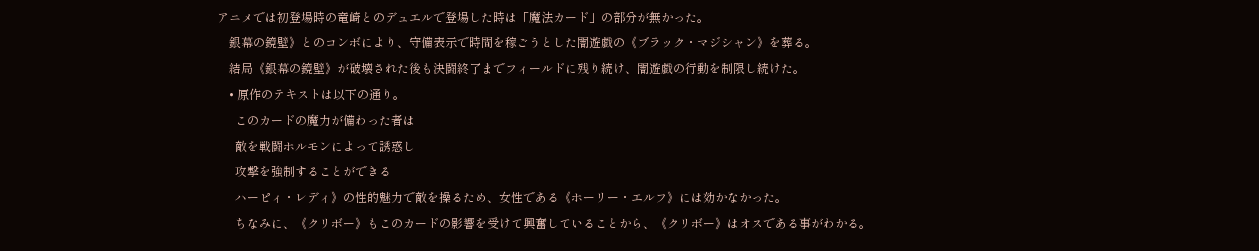アニメでは初登場時の竜崎とのデュエルで登場した時は「魔法カード」の部分が無かった。
    銀幕の鏡壁》とのコンボにより、守備表示で時間を稼ごうとした闇遊戯の《ブラック・マジシャン》を葬る。
    結局《銀幕の鏡壁》が破壊された後も決闘終了までフィールドに残り続け、闇遊戯の行動を制限し続けた。
    • 原作のテキストは以下の通り。
      このカードの魔力が備わった者は
      敵を戦闘ホルモンによって誘惑し
      攻撃を強制することができる
      ハーピィ・レディ》の性的魅力で敵を操るため、女性である《ホーリー・エルフ》には効かなかった。
      ちなみに、《クリボー》もこのカードの影響を受けて興奮していることから、《クリボー》はオスである事がわかる。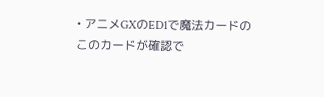• アニメGXのED1で魔法カードのこのカードが確認で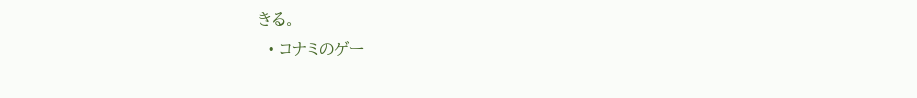きる。
  • コナミのゲー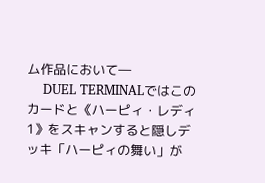ム作品において―
    DUEL TERMINALではこのカードと《ハーピィ・レディ1》をスキャンすると隠しデッキ「ハーピィの舞い」が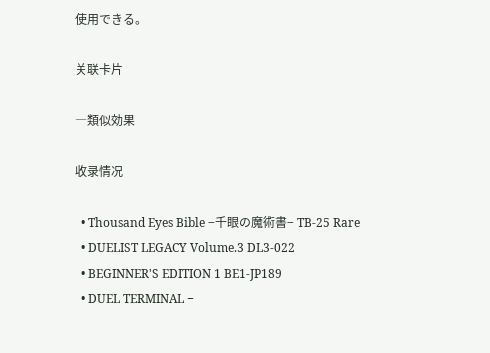使用できる。

关联卡片

―類似効果

收录情况

  • Thousand Eyes Bible −千眼の魔術書− TB-25 Rare
  • DUELIST LEGACY Volume.3 DL3-022
  • BEGINNER'S EDITION 1 BE1-JP189
  • DUEL TERMINAL −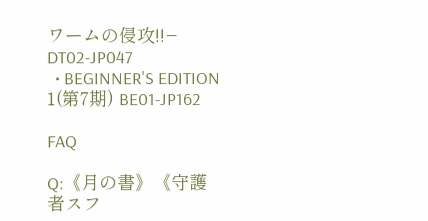ワームの侵攻!!− DT02-JP047
  • BEGINNER'S EDITION 1(第7期) BE01-JP162

FAQ

Q:《月の書》《守護者スフ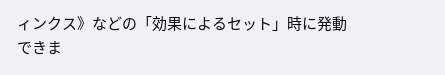ィンクス》などの「効果によるセット」時に発動できま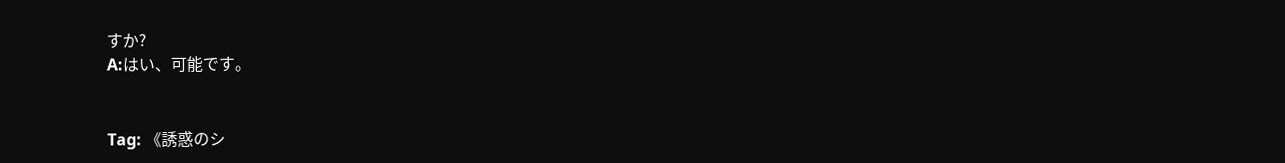すか?
A:はい、可能です。


Tag: 《誘惑のシ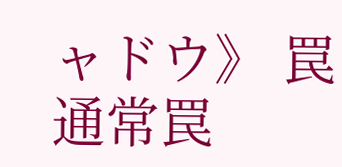ャドウ》 罠 通常罠